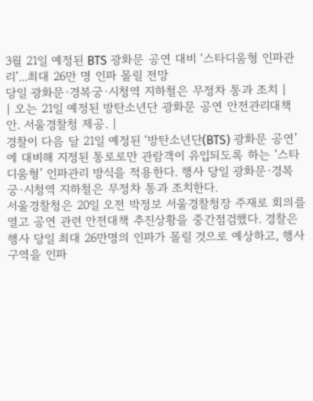3월 21일 예정된 BTS 광화문 공연 대비 ‘스타디움형 인파관리’...최대 26만 명 인파 몰릴 전망
당일 광화문·경복궁·시청역 지하철은 무정차 통과 조치 |
| 오는 21일 예정된 방탄소년단 광화문 공연 안전관리대책안. 서울경찰청 제공. |
경찰이 다음 달 21일 예정된 ‘방탄소년단(BTS) 광화문 공연’에 대비해 지정된 통로로만 관람객이 유입되도록 하는 ‘스타디움형’ 인파관리 방식을 적용한다. 행사 당일 광화문·경복궁·시청역 지하철은 무정차 통과 조치한다.
서울경찰청은 20일 오전 박정보 서울경찰청장 주재로 회의를 열고 공연 관련 안전대책 추진상황을 중간점검했다. 경찰은 행사 당일 최대 26만명의 인파가 몰릴 것으로 예상하고, 행사 구역을 인파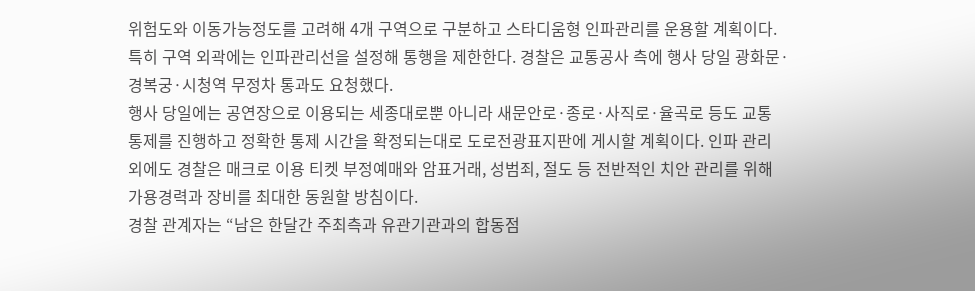위험도와 이동가능정도를 고려해 4개 구역으로 구분하고 스타디움형 인파관리를 운용할 계획이다. 특히 구역 외곽에는 인파관리선을 설정해 통행을 제한한다. 경찰은 교통공사 측에 행사 당일 광화문·경복궁·시청역 무정차 통과도 요청했다.
행사 당일에는 공연장으로 이용되는 세종대로뿐 아니라 새문안로·종로·사직로·율곡로 등도 교통 통제를 진행하고 정확한 통제 시간을 확정되는대로 도로전광표지판에 게시할 계획이다. 인파 관리 외에도 경찰은 매크로 이용 티켓 부정예매와 암표거래, 성범죄, 절도 등 전반적인 치안 관리를 위해 가용경력과 장비를 최대한 동원할 방침이다.
경찰 관계자는 “남은 한달간 주최측과 유관기관과의 합동점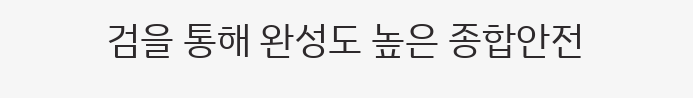검을 통해 완성도 높은 종합안전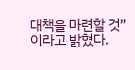대책을 마련할 것”이라고 밝혔다.